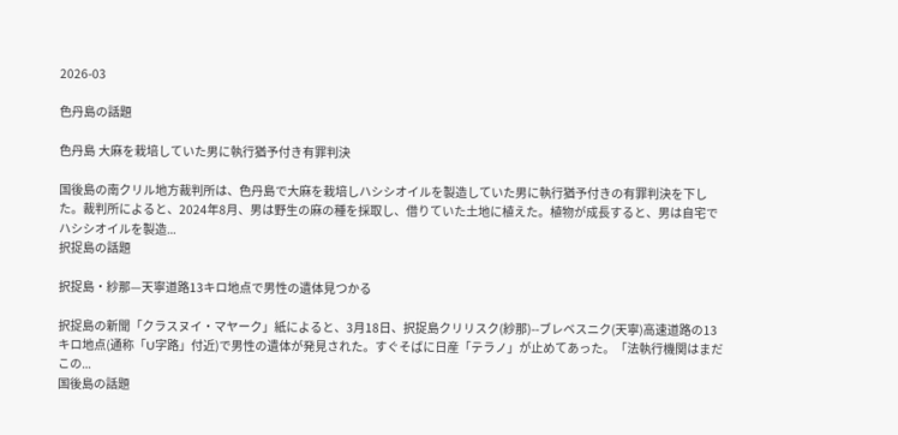2026-03

色丹島の話題

色丹島 大麻を栽培していた男に執行猶予付き有罪判決

国後島の南クリル地方裁判所は、色丹島で大麻を栽培しハシシオイルを製造していた男に執行猶予付きの有罪判決を下した。裁判所によると、2024年8月、男は野生の麻の種を採取し、借りていた土地に植えた。植物が成長すると、男は自宅でハシシオイルを製造...
択捉島の話題

択捉島・紗那—天寧道路13キロ地点で男性の遺体見つかる

択捉島の新聞「クラスヌイ・マヤーク」紙によると、3月18日、択捉島クリリスク(紗那)--ブレベスニク(天寧)高速道路の13キロ地点(通称「U字路」付近)で男性の遺体が発見された。すぐそばに日産「テラノ」が止めてあった。「法執行機関はまだこの...
国後島の話題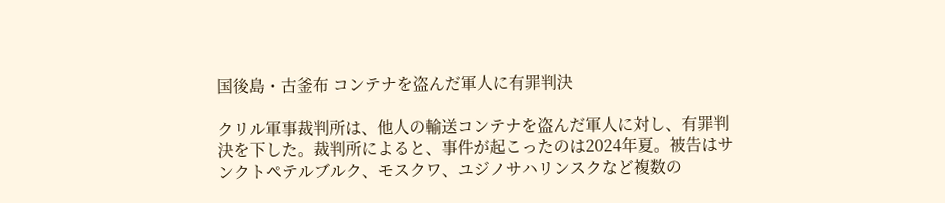国後島・古釜布 コンテナを盗んだ軍人に有罪判決

クリル軍事裁判所は、他人の輸送コンテナを盗んだ軍人に対し、有罪判決を下した。裁判所によると、事件が起こったのは2024年夏。被告はサンクトペテルブルク、モスクワ、ユジノサハリンスクなど複数の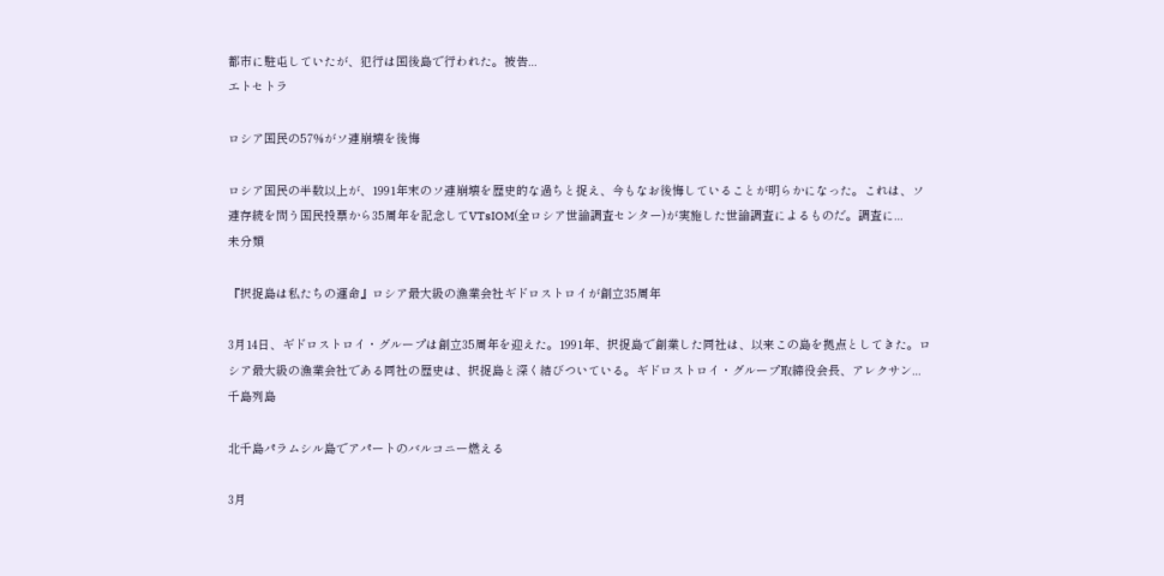都市に駐屯していたが、犯行は国後島で行われた。被告...
エトセトラ

ロシア国民の57%がソ連崩壊を後悔

ロシア国民の半数以上が、1991年末のソ連崩壊を歴史的な過ちと捉え、今もなお後悔していることが明らかになった。これは、ソ連存続を問う国民投票から35周年を記念してVTsIOM(全ロシア世論調査センター)が実施した世論調査によるものだ。調査に...
未分類

『択捉島は私たちの運命』ロシア最大級の漁業会社ギドロストロイが創立35周年

3月14日、ギドロストロイ・グループは創立35周年を迎えた。1991年、択捉島で創業した同社は、以来この島を拠点としてきた。ロシア最大級の漁業会社である同社の歴史は、択捉島と深く結びついている。ギドロストロイ・グループ取締役会長、アレクサン...
千島列島

北千島パラムシル島でアパートのバルコニー燃える

3月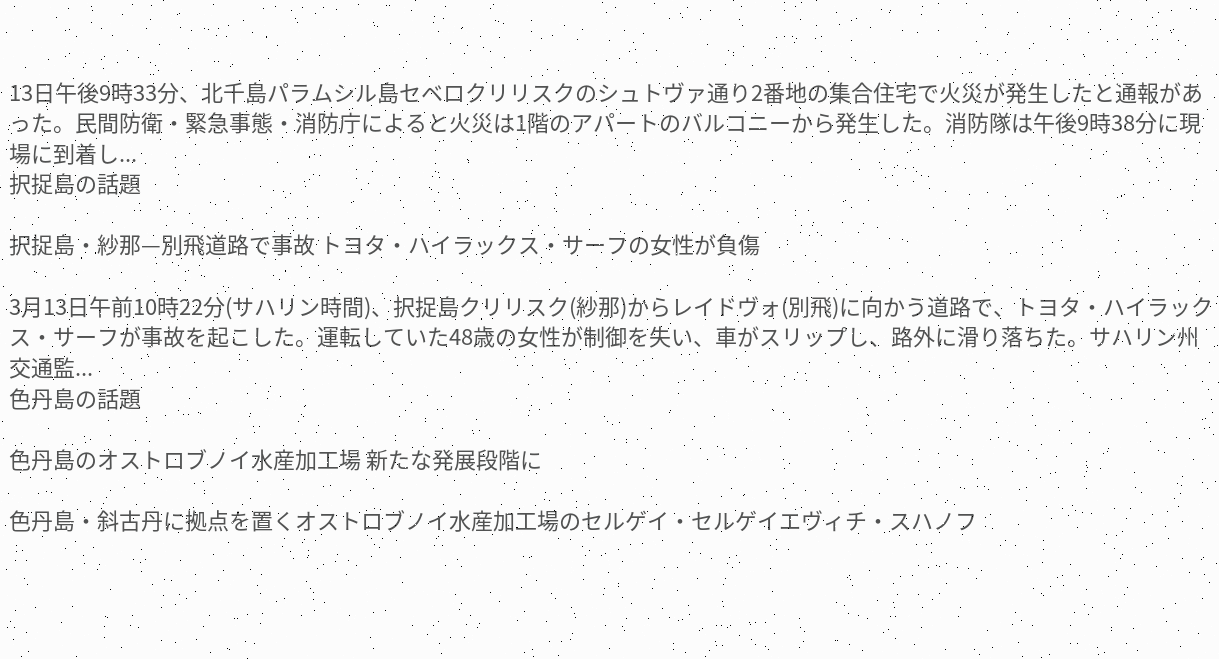13日午後9時33分、北千島パラムシル島セベロクリリスクのシュトヴァ通り2番地の集合住宅で火災が発生したと通報があった。民間防衛・緊急事態・消防庁によると火災は1階のアパートのバルコニーから発生した。消防隊は午後9時38分に現場に到着し...
択捉島の話題

択捉島・紗那—別飛道路で事故 トヨタ・ハイラックス・サーフの女性が負傷

3月13日午前10時22分(サハリン時間)、択捉島クリリスク(紗那)からレイドヴォ(別飛)に向かう道路で、トヨタ・ハイラックス・サーフが事故を起こした。運転していた48歳の女性が制御を失い、車がスリップし、路外に滑り落ちた。サハリン州交通監...
色丹島の話題

色丹島のオストロブノイ水産加工場 新たな発展段階に

色丹島・斜古丹に拠点を置くオストロブノイ水産加工場のセルゲイ・セルゲイエヴィチ・スハノフ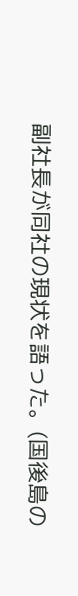副社長が同社の現状を語った。(国後島の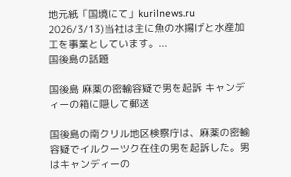地元紙「国境にて」kurilnews.ru 2026/3/13)当社は主に魚の水揚げと水産加工を事業としています。...
国後島の話題

国後島 麻薬の密輸容疑で男を起訴 キャンディーの箱に隠して郵送

国後島の南クリル地区検察庁は、麻薬の密輸容疑でイルクーツク在住の男を起訴した。男はキャンディーの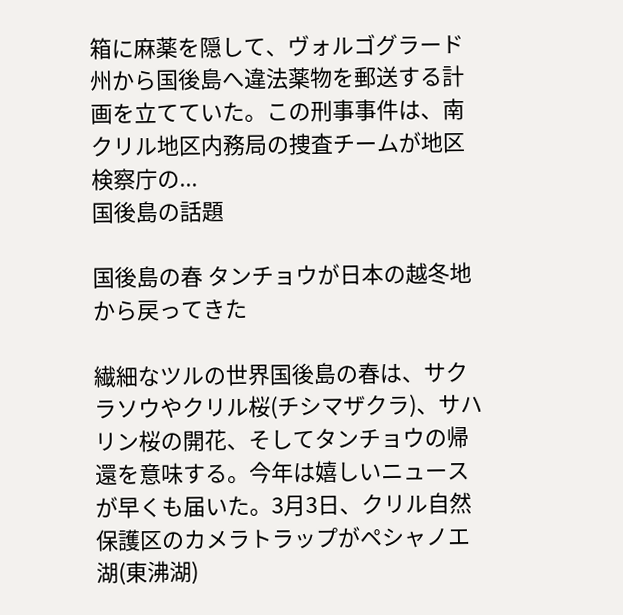箱に麻薬を隠して、ヴォルゴグラード州から国後島へ違法薬物を郵送する計画を立てていた。この刑事事件は、南クリル地区内務局の捜査チームが地区検察庁の...
国後島の話題

国後島の春 タンチョウが日本の越冬地から戻ってきた

繊細なツルの世界国後島の春は、サクラソウやクリル桜(チシマザクラ)、サハリン桜の開花、そしてタンチョウの帰還を意味する。今年は嬉しいニュースが早くも届いた。3月3日、クリル自然保護区のカメラトラップがペシャノエ湖(東沸湖)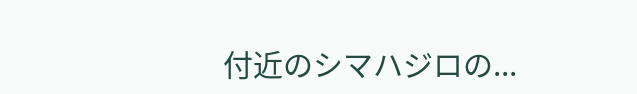付近のシマハジロの...